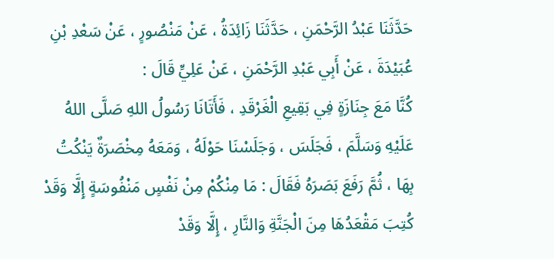حَدَّثَنَا عَبْدُ الرَّحْمَنِ ، حَدَّثَنَا زَائِدَةُ ، عَنْ مَنْصُورٍ ، عَنْ سَعْدِ بْنِ عُبَيْدَةَ ، عَنْ أَبِي عَبْدِ الرَّحْمَنِ ، عَنْ عَلِيٍّ قَالَ :
كُنَّا مَعَ جِنَازَةٍ فِي بَقِيعِ الْغَرْقَدِ ، فَأَتَانَا رَسُولُ اللهِ صَلَّى اللهُ عَلَيْهِ وَسَلَّمَ ، فَجَلَسَ ، وَجَلَسْنَا حَوْلَهُ ، وَمَعَهُ مِخْصَرَةٌ يَنْكُتُ بِهَا ، ثُمَّ رَفَعَ بَصَرَهُ فَقَالَ : مَا مِنْكُمْ مِنْ نَفْسٍ مَنْفُوسَةٍ إِلَّا وَقَدْ كُتِبَ مَقْعَدُهَا مِنَ الْجَنَّةِ وَالنَّارِ ، إِلَّا وَقَدْ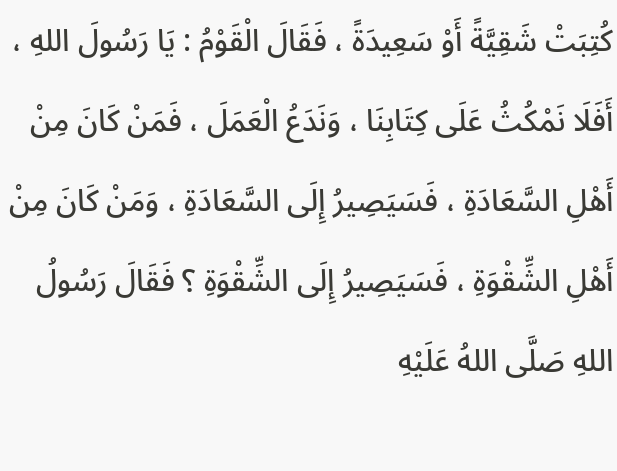كُتِبَتْ شَقِيَّةً أَوْ سَعِيدَةً ، فَقَالَ الْقَوْمُ : يَا رَسُولَ اللهِ ، أَفَلَا نَمْكُثُ عَلَى كِتَابِنَا ، وَنَدَعُ الْعَمَلَ ، فَمَنْ كَانَ مِنْ أَهْلِ السَّعَادَةِ ، فَسَيَصِيرُ إِلَى السَّعَادَةِ ، وَمَنْ كَانَ مِنْ أَهْلِ الشِّقْوَةِ ، فَسَيَصِيرُ إِلَى الشِّقْوَةِ ؟ فَقَالَ رَسُولُ اللهِ صَلَّى اللهُ عَلَيْهِ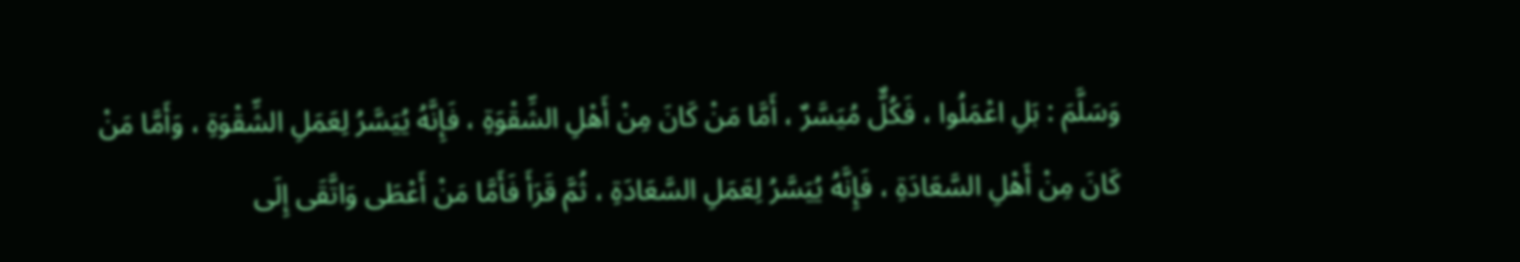وَسَلَّمَ : بَلِ اعْمَلُوا ، فَكُلٌّ مُيَسَّرٌ ، أَمَّا مَنْ كَانَ مِنْ أَهْلِ الشِّقْوَةِ ، فَإِنَّهُ يُيَسَّرُ لِعَمَلِ الشِّقْوَةِ ، وَأَمَّا مَنْ كَانَ مِنْ أَهْلِ السَّعَادَةِ ، فَإِنَّهُ يُيَسَّرُ لِعَمَلِ السَّعَادَةِ ، ثُمَّ قَرَأَ فَأَمَّا مَنْ أَعْطَى وَاتَّقَى إِلَى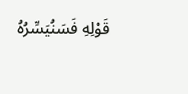قَوْلِهِ فَسَنُيَسِّرُهُ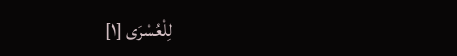لِلْعُسْرَى [١]